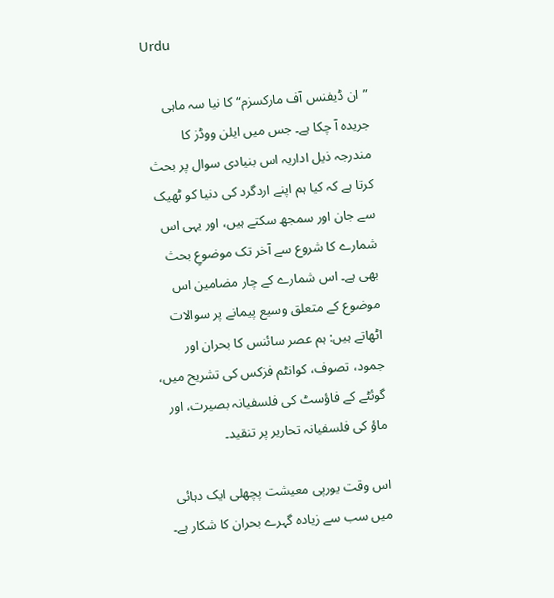Urdu

”ان ڈیفنس آف مارکسزم“ کا نیا سہ ماہی جریدہ آ چکا ہے۔ جس میں ایلن ووڈز کا مندرجہ ذیل اداریہ اس بنیادی سوال پر بحث کرتا ہے کہ کیا ہم اپنے اردگرد کی دنیا کو ٹھیک سے جان اور سمجھ سکتے ہیں، اور یہی اس شمارے کا شروع سے آخر تک موضوعِ بحث بھی ہے۔ اس شمارے کے چار مضامین اس موضوع کے متعلق وسیع پیمانے پر سوالات اٹھاتے ہیں: ہم عصر سائنس کا بحران اور جمود، تصوف، کوانٹم فزکس کی تشریح میں، گوئٹے کے فاؤسٹ کی فلسفیانہ بصیرت، اور ماؤ کی فلسفیانہ تحاریر پر تنقید۔

اس وقت یورپی معیشت پچھلی ایک دہائی میں سب سے زیادہ گہرے بحران کا شکار ہے۔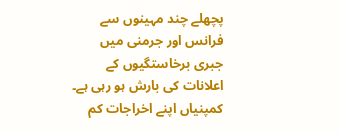پچھلے چند مہینوں سے فرانس اور جرمنی میں جبری برخاستگیوں کے اعلانات کی بارش ہو رہی ہے۔ کمپنیاں اپنے اخراجات کم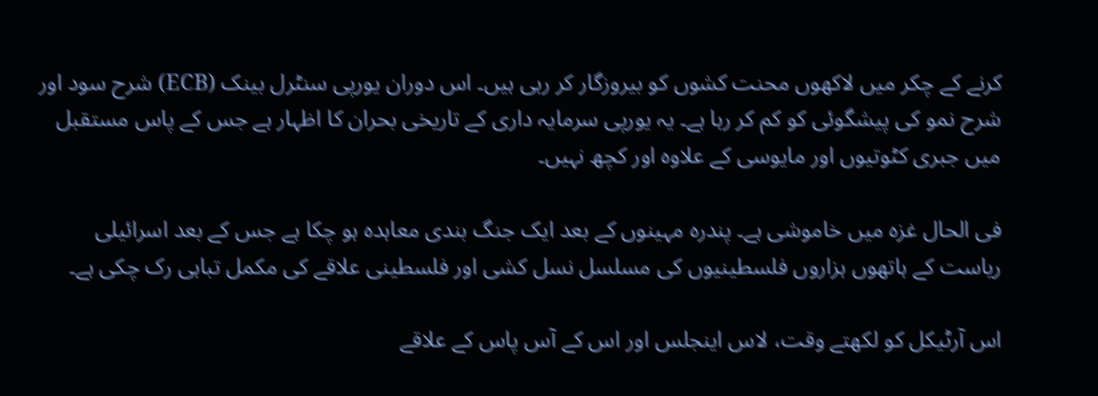کرنے کے چکر میں لاکھوں محنت کشوں کو بیروزگار کر رہی ہیں۔ اس دوران یورپی سنٹرل بینک (ECB) شرح سود اور شرح نمو کی پیشگوئی کو کم کر رہا ہے۔ یہ یورپی سرمایہ داری کے تاریخی بحران کا اظہار ہے جس کے پاس مستقبل میں جبری کٹوتیوں اور مایوسی کے علاوہ اور کچھ نہیں۔

فی الحال غزہ میں خاموشی ہے۔ پندرہ مہینوں کے بعد ایک جنگ بندی معاہدہ ہو چکا ہے جس کے بعد اسرائیلی ریاست کے ہاتھوں ہزاروں فلسطینیوں کی مسلسل نسل کشی اور فلسطینی علاقے کی مکمل تباہی رک چکی ہے۔

اس آرٹیکل کو لکھتے وقت، لاس اینجلس اور اس کے آس پاس کے علاقے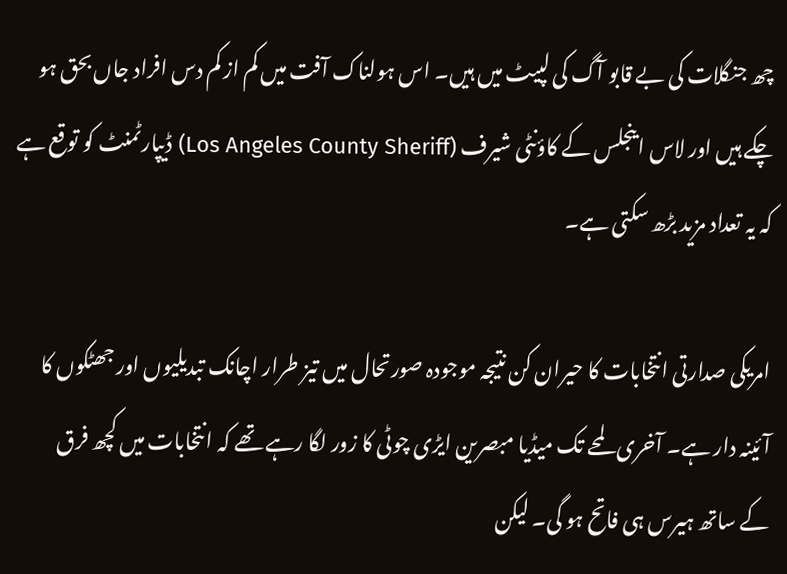چھ جنگلات کی بے قابو آگ کی لپیٹ میں ہیں۔ اس ہولناک آفت میں کم از کم دس افراد جاں بحق ہو چکے ہیں اور لاس اینجلس کے کاؤنٹی شیرف (Los Angeles County Sheriff) ڈیپارٹمنٹ کو توقع ہے کہ یہ تعداد مزید بڑھ سکتی ہے۔

امریکی صدارتی انتخابات کا حیران کن نتیجہ موجودہ صورتحال میں تیز طرار اچانک تبدیلیوں اور جھٹکوں کا آئینہ دار ہے۔ آخری لمحے تک میڈیا مبصرین ایڑی چوٹی کا زور لگا رہے تھے کہ انتخابات میں کچھ فرق کے ساتھ ہیرس ہی فاتح ہو گی۔ لیکن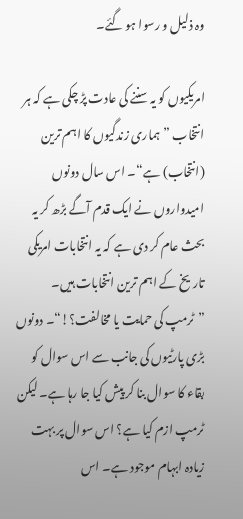وہ ذلیل و رسوا ہو گئے۔

امریکیوں کو یہ سننے کی عادت پڑ چکی ہے کہ ہر انتخاب ”ہماری زندگیوں کا اہم ترین (انتخاب) ہے“۔ اس سال دونوں امیدواروں نے ایک قدم آگے بڑھ کر یہ بحث عام کر دی ہے کہ یہ انتخابات امریکی تاریخ کے اہم ترین انتخابات ہیں۔ ”ٹرمپ کی حمایت یا مخالفت؟!“۔ دونوں بڑی پارٹیوں کی جانب سے اس سوال کو بقاء کا سوال بنا کر پیش کیا جا رہا ہے۔ لیکن ٹرمپ ازم کیا ہے؟ اس سوال پر بہت زیادہ ابہام موجود ہے۔ اس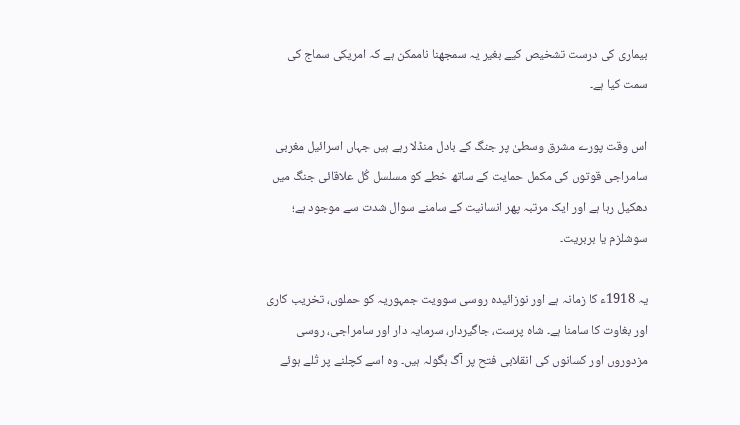بیماری کی درست تشخیص کیے بغیر یہ سمجھنا ناممکن ہے کہ امریکی سماج کی سمت کیا ہے۔

اس وقت پورے مشرق وسطیٰ پر جنگ کے بادل منڈلا رہے ہیں جہاں اسرائیل مغربی سامراجی قوتوں کی مکمل حمایت کے ساتھ خطے کو مسلسل کُل علاقائی جنگ میں دھکیل رہا ہے اور ایک مرتبہ پھر انسانیت کے سامنے سوال شدت سے موجود ہے؛ سوشلزم یا بربریت۔

یہ 1918ء کا زمانہ ہے اور نوزائیدہ روسی سوویت جمہوریہ کو حملوں، تخریب کاری اور بغاوت کا سامنا ہے۔ شاہ پرست، جاگیردار، سرمایہ دار اور سامراجی، روسی مزدوروں اور کسانوں کی انقلابی فتح پر آگ بگولہ ہیں۔ وہ اسے کچلنے پر تُلے ہوئے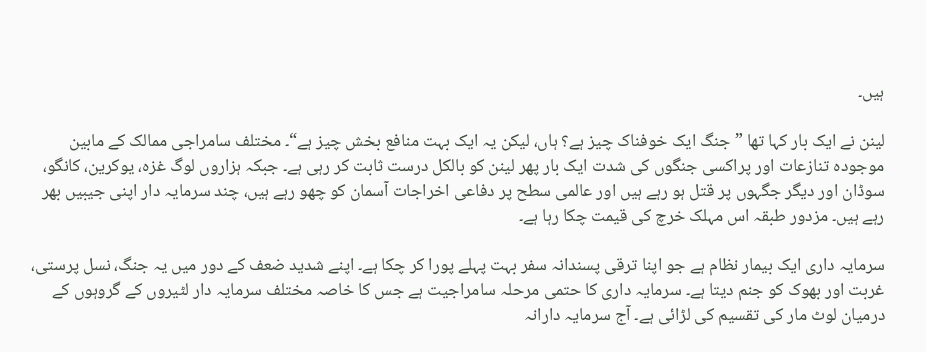ہیں۔

لینن نے ایک بار کہا تھا ”جنگ ایک خوفناک چیز ہے؟ ہاں، لیکن یہ ایک بہت منافع بخش چیز ہے“۔ مختلف سامراجی ممالک کے مابین موجودہ تنازعات اور پراکسی جنگوں کی شدت ایک بار پھر لینن کو بالکل درست ثابت کر رہی ہے۔ جبکہ ہزاروں لوگ غزہ، یوکرین، کانگو، سوڈان اور دیگر جگہوں پر قتل ہو رہے ہیں اور عالمی سطح پر دفاعی اخراجات آسمان کو چھو رہے ہیں، چند سرمایہ دار اپنی جیبیں بھر رہے ہیں۔ مزدور طبقہ اس مہلک خرچ کی قیمت چکا رہا ہے۔

سرمایہ داری ایک بیمار نظام ہے جو اپنا ترقی پسندانہ سفر بہت پہلے پورا کر چکا ہے۔ اپنے شدید ضعف کے دور میں یہ جنگ، نسل پرستی، غربت اور بھوک کو جنم دیتا ہے۔ سرمایہ داری کا حتمی مرحلہ سامراجیت ہے جس کا خاصہ مختلف سرمایہ دار لٹیروں کے گروہوں کے درمیان لوٹ مار کی تقسیم کی لڑائی ہے۔ آج سرمایہ دارانہ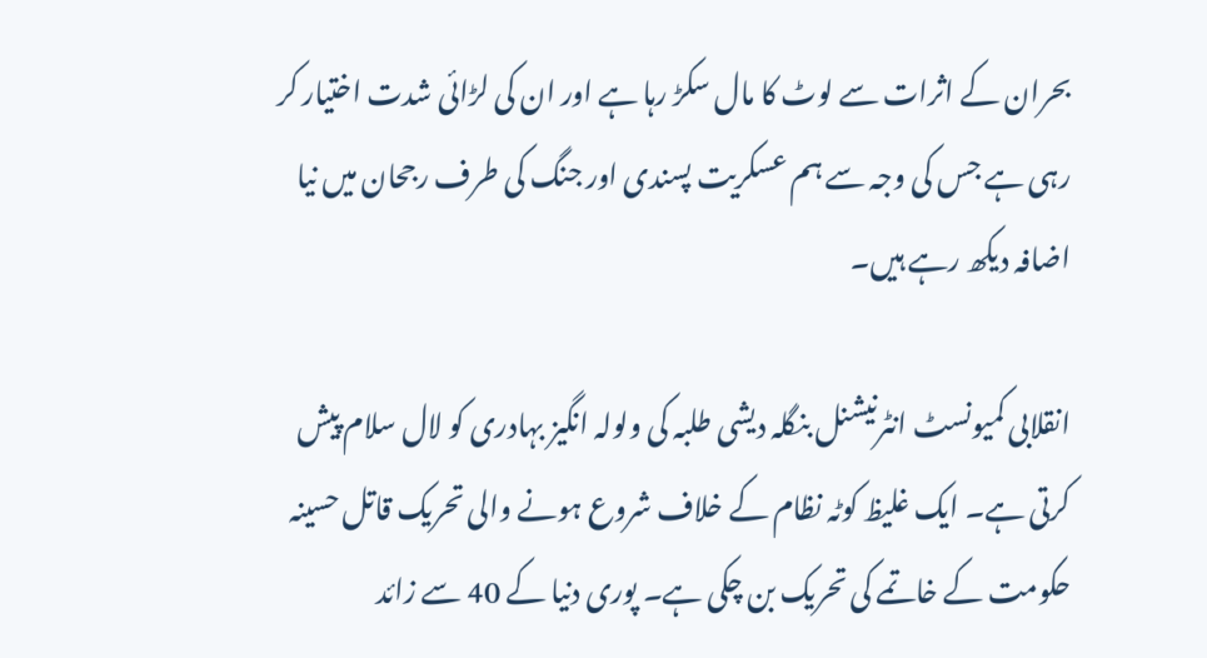بحران کے اثرات سے لوٹ کا مال سکڑ رہا ہے اور ان کی لڑائی شدت اختیار کر رہی ہے جس کی وجہ سے ہم عسکریت پسندی اور جنگ کی طرف رجحان میں نیا اضافہ دیکھ رہے ہیں۔

انقلابی کمیونسٹ انٹرنیشنل بنگلہ دیشی طلبہ کی ولولہ انگیز بہادری کو لال سلام پیش کرتی ہے۔ ایک غلیظ کوٹہ نظام کے خلاف شروع ہونے والی تحریک قاتل حسینہ حکومت کے خاتمے کی تحریک بن چکی ہے۔ پوری دنیا کے 40 سے زائد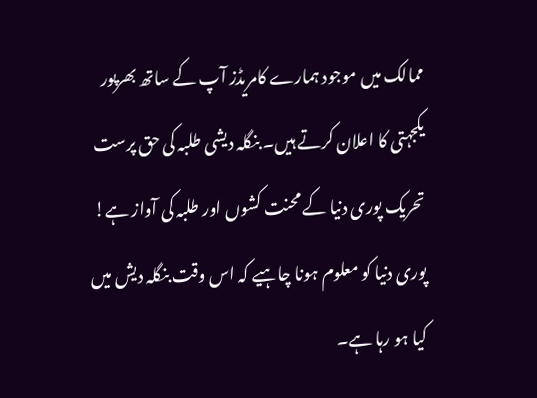ممالک میں موجود ہمارے کامریڈز آپ کے ساتھ بھرپور یکجہتی کا اعلان کرتے ہیں۔ بنگلہ دیشی طلبہ کی حق پرست تحریک پوری دنیا کے محنت کشوں اور طلبہ کی آواز ہے! پوری دنیا کو معلوم ہونا چاہیے کہ اس وقت بنگلہ دیش میں کیا ہو رہا ہے۔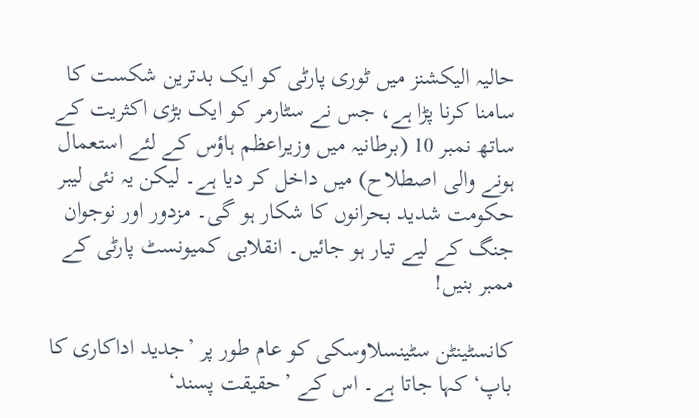حالیہ الیکشنز میں ٹوری پارٹی کو ایک بدترین شکست کا سامنا کرنا پڑا ہے، جس نے سٹارمر کو ایک بڑی اکثریت کے ساتھ نمبر 10 (برطانیہ میں وزیراعظم ہاؤس کے لئے استعمال ہونے والی اصطلاح) میں داخل کر دیا ہے۔ لیکن یہ نئی لیبر حکومت شدید بحرانوں کا شکار ہو گی۔ مزدور اور نوجوان جنگ کے لیے تیار ہو جائیں۔ انقلابی کمیونسٹ پارٹی کے ممبر بنیں!

کانسٹینٹن سٹینسلاوسکی کو عام طور پر ’جدید اداکاری کا باپ‘ کہا جاتا ہے۔ اس کے ’حقیقت پسند‘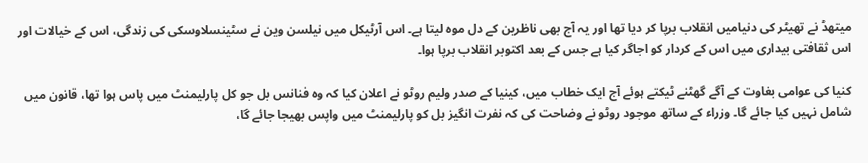میتھڈ نے تھیٹر کی دنیامیں انقلاب برپا کر دیا تھا اور یہ آج بھی ناظرین کے دل موہ لیتا ہے۔ اس آرٹیکل میں نیلسن وین نے سٹینسلاوسکی کی زندگی، اس کے خیالات اور اس ثقافتی بیداری میں اس کے کردار کو اجاگر کیا ہے جس کے بعد اکتوبر انقلاب برپا ہوا۔

کنیا کی عوامی بغاوت کے آگے گھٹنے ٹیکتے ہوئے آج ایک خطاب میں، کینیا کے صدر ولیم روٹو نے اعلان کیا کہ وہ فنانس بل جو کل پارلیمنٹ میں پاس ہوا تھا، قانون میں شامل نہیں کیا جائے گا۔ وزراء کے ساتھ موجود روٹو نے وضاحت کی کہ نفرت انگیز بل کو پارلیمنٹ میں واپس بھیجا جائے گا،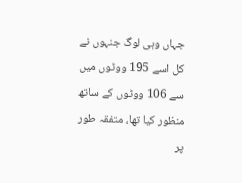جہاں وہی لوگ جنہوں نے کل اسے 195 ووٹوں میں سے 106 ووٹوں کے ساتھ منظور کیا تھا، متفقہ طور پر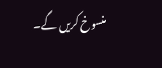منسوخ کریں گے۔